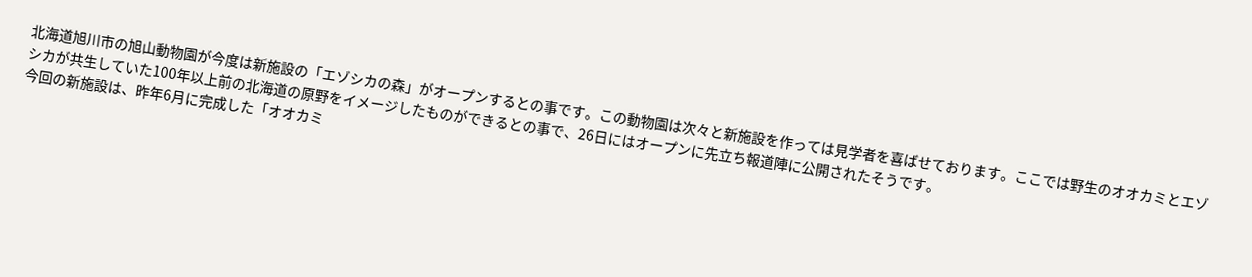北海道旭川市の旭山動物園が今度は新施設の「エゾシカの森」がオープンするとの事です。この動物園は次々と新施設を作っては見学者を喜ばせております。ここでは野生のオオカミとエゾシカが共生していた100年以上前の北海道の原野をイメージしたものができるとの事で、26日にはオープンに先立ち報道陣に公開されたそうです。
今回の新施設は、昨年6月に完成した「オオカミ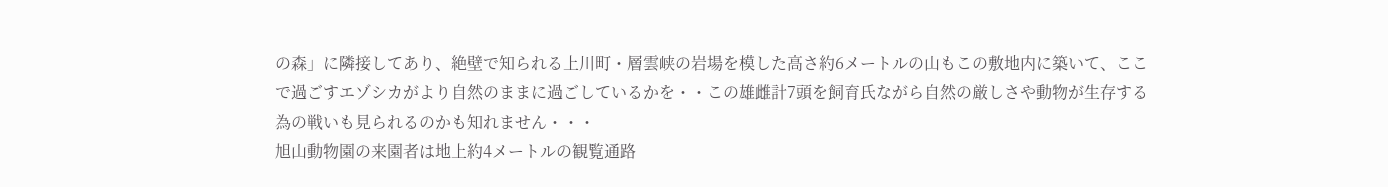の森」に隣接してあり、絶壁で知られる上川町・層雲峡の岩場を模した高さ約6メートルの山もこの敷地内に築いて、ここで過ごすエゾシカがより自然のままに過ごしているかを・・この雄雌計7頭を飼育氏ながら自然の厳しさや動物が生存する為の戦いも見られるのかも知れません・・・
旭山動物園の来園者は地上約4メートルの観覧通路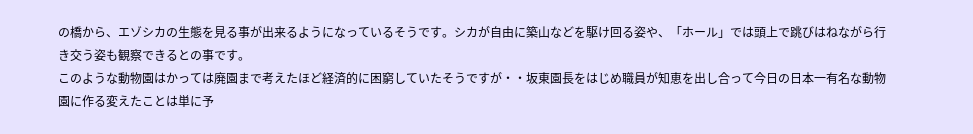の橋から、エゾシカの生態を見る事が出来るようになっているそうです。シカが自由に築山などを駆け回る姿や、「ホール」では頭上で跳びはねながら行き交う姿も観察できるとの事です。
このような動物園はかっては廃園まで考えたほど経済的に困窮していたそうですが・・坂東園長をはじめ職員が知恵を出し合って今日の日本一有名な動物園に作る変えたことは単に予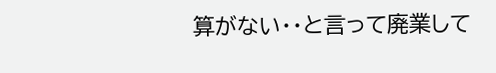算がない・・と言って廃業して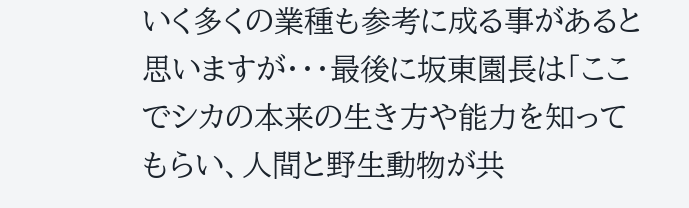いく多くの業種も参考に成る事があると思いますが・・・最後に坂東園長は「ここでシカの本来の生き方や能力を知ってもらい、人間と野生動物が共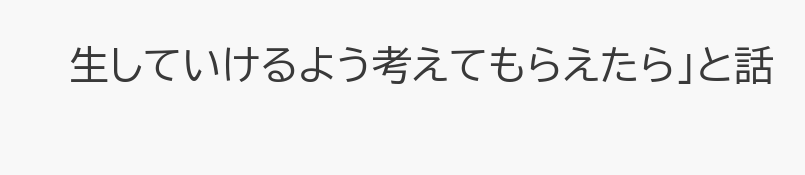生していけるよう考えてもらえたら」と話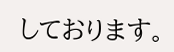しております。